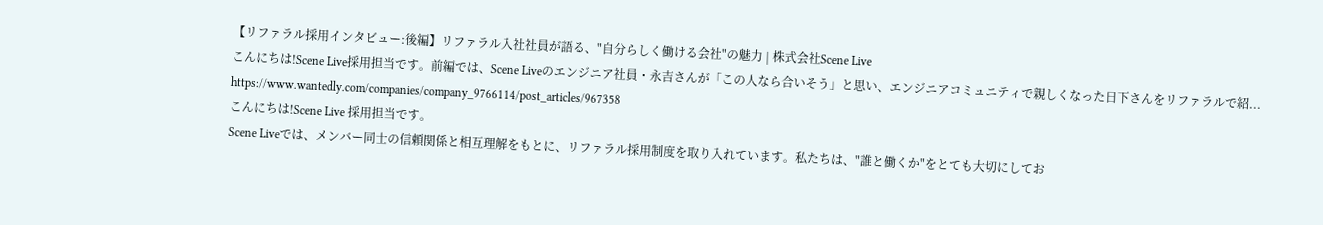【リファラル採用インタビュー:後編】リファラル入社社員が語る、"自分らしく働ける会社"の魅力 | 株式会社Scene Live
こんにちは!Scene Live採用担当です。前編では、Scene Liveのエンジニア社員・永吉さんが「この人なら合いそう」と思い、エンジニアコミュニティで親しくなった日下さんをリファラルで紹...
https://www.wantedly.com/companies/company_9766114/post_articles/967358
こんにちは!Scene Live 採用担当です。
Scene Liveでは、メンバー同士の信頼関係と相互理解をもとに、リファラル採用制度を取り入れています。私たちは、"誰と働くか"をとても大切にしてお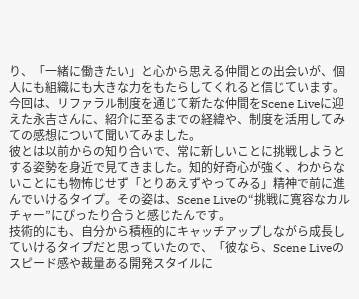り、「一緒に働きたい」と心から思える仲間との出会いが、個人にも組織にも大きな力をもたらしてくれると信じています。
今回は、リファラル制度を通じて新たな仲間をScene Liveに迎えた永吉さんに、紹介に至るまでの経緯や、制度を活用してみての感想について聞いてみました。
彼とは以前からの知り合いで、常に新しいことに挑戦しようとする姿勢を身近で見てきました。知的好奇心が強く、わからないことにも物怖じせず「とりあえずやってみる」精神で前に進んでいけるタイプ。その姿は、Scene Liveの“挑戦に寛容なカルチャー”にぴったり合うと感じたんです。
技術的にも、自分から積極的にキャッチアップしながら成長していけるタイプだと思っていたので、「彼なら、Scene Liveのスピード感や裁量ある開発スタイルに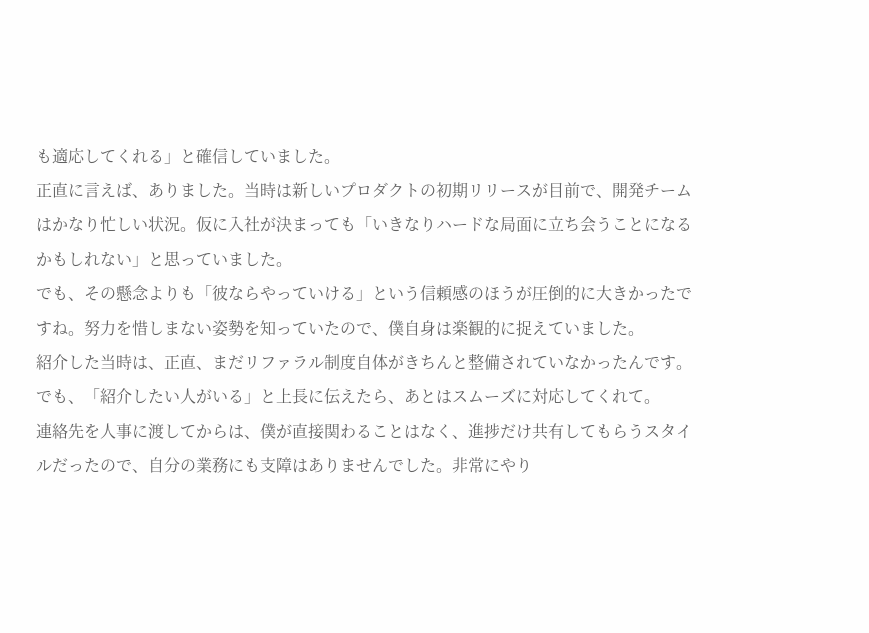も適応してくれる」と確信していました。
正直に言えば、ありました。当時は新しいプロダクトの初期リリースが目前で、開発チームはかなり忙しい状況。仮に入社が決まっても「いきなりハードな局面に立ち会うことになるかもしれない」と思っていました。
でも、その懸念よりも「彼ならやっていける」という信頼感のほうが圧倒的に大きかったですね。努力を惜しまない姿勢を知っていたので、僕自身は楽観的に捉えていました。
紹介した当時は、正直、まだリファラル制度自体がきちんと整備されていなかったんです。でも、「紹介したい人がいる」と上長に伝えたら、あとはスムーズに対応してくれて。
連絡先を人事に渡してからは、僕が直接関わることはなく、進捗だけ共有してもらうスタイルだったので、自分の業務にも支障はありませんでした。非常にやり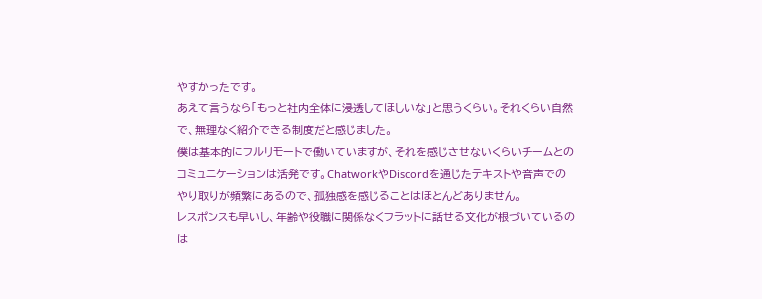やすかったです。
あえて言うなら「もっと社内全体に浸透してほしいな」と思うくらい。それくらい自然で、無理なく紹介できる制度だと感じました。
僕は基本的にフルリモートで働いていますが、それを感じさせないくらいチームとのコミュニケーションは活発です。ChatworkやDiscordを通じたテキストや音声でのやり取りが頻繁にあるので、孤独感を感じることはほとんどありません。
レスポンスも早いし、年齢や役職に関係なくフラットに話せる文化が根づいているのは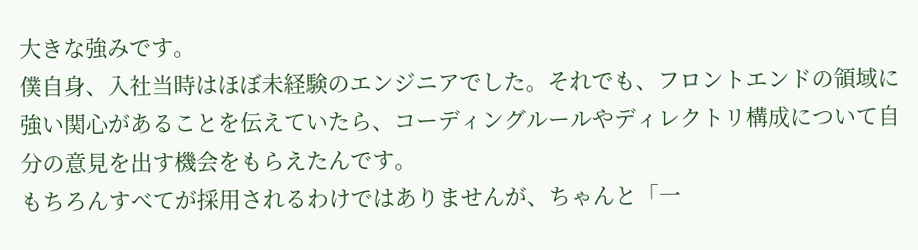大きな強みです。
僕自身、入社当時はほぼ未経験のエンジニアでした。それでも、フロントエンドの領域に強い関心があることを伝えていたら、コーディングルールやディレクトリ構成について自分の意見を出す機会をもらえたんです。
もちろんすべてが採用されるわけではありませんが、ちゃんと「一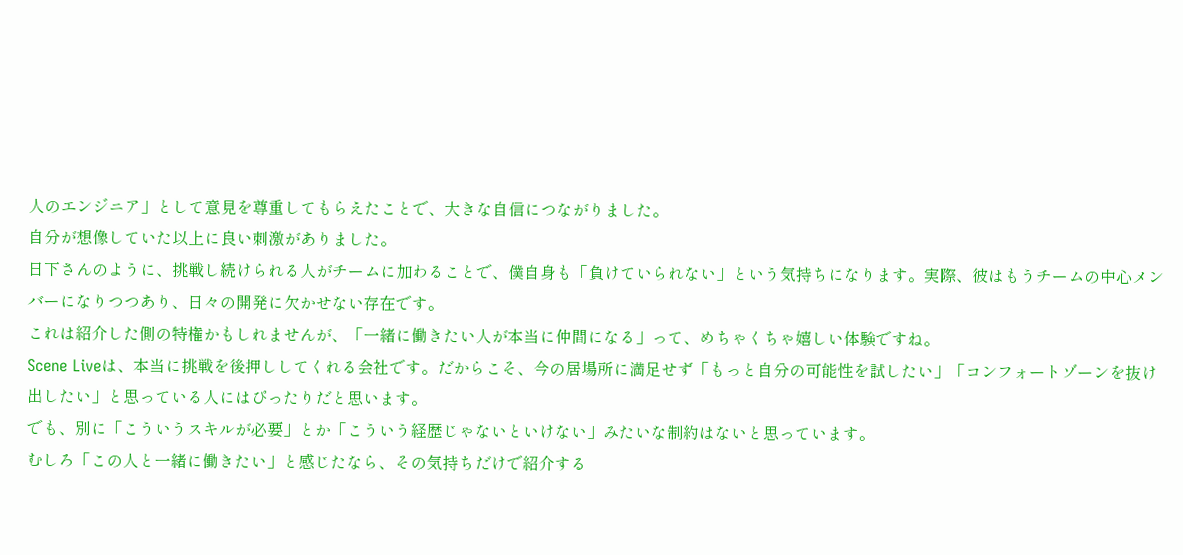人のエンジニア」として意見を尊重してもらえたことで、大きな自信につながりました。
自分が想像していた以上に良い刺激がありました。
日下さんのように、挑戦し続けられる人がチームに加わることで、僕自身も「負けていられない」という気持ちになります。実際、彼はもうチームの中心メンバーになりつつあり、日々の開発に欠かせない存在です。
これは紹介した側の特権かもしれませんが、「一緒に働きたい人が本当に仲間になる」って、めちゃくちゃ嬉しい体験ですね。
Scene Liveは、本当に挑戦を後押ししてくれる会社です。だからこそ、今の居場所に満足せず「もっと自分の可能性を試したい」「コンフォートゾーンを抜け出したい」と思っている人にはぴったりだと思います。
でも、別に「こういうスキルが必要」とか「こういう経歴じゃないといけない」みたいな制約はないと思っています。
むしろ「この人と一緒に働きたい」と感じたなら、その気持ちだけで紹介する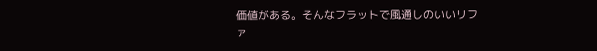価値がある。そんなフラットで風通しのいいリファ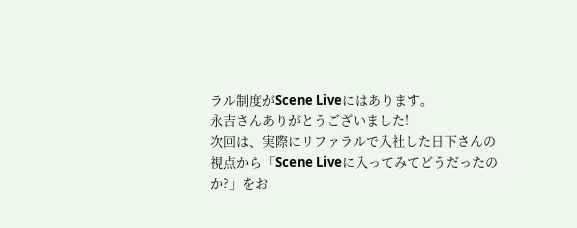ラル制度がScene Liveにはあります。
永吉さんありがとうございました!
次回は、実際にリファラルで入社した日下さんの視点から「Scene Liveに入ってみてどうだったのか?」をお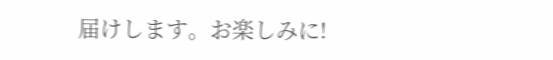届けします。お楽しみに!